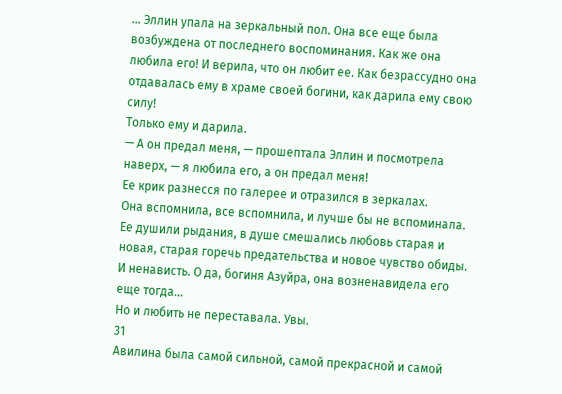… Эллин упала на зеркальный пол. Она все еще была возбуждена от последнего воспоминания. Как же она любила его! И верила, что он любит ее. Как безрассудно она отдавалась ему в храме своей богини, как дарила ему свою силу!
Только ему и дарила.
— А он предал меня, — прошептала Эллин и посмотрела наверх, — я любила его, а он предал меня!
Ее крик разнесся по галерее и отразился в зеркалах.
Она вспомнила, все вспомнила, и лучше бы не вспоминала. Ее душили рыдания, в душе смешались любовь старая и новая, старая горечь предательства и новое чувство обиды. И ненависть. О да, богиня Азуйра, она возненавидела его еще тогда…
Но и любить не переставала. Увы.
31
Авилина была самой сильной, самой прекрасной и самой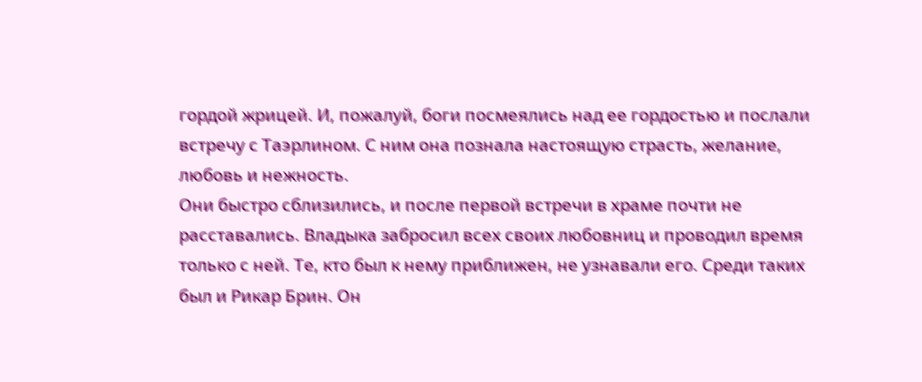гордой жрицей. И, пожалуй, боги посмеялись над ее гордостью и послали встречу с Таэрлином. С ним она познала настоящую страсть, желание, любовь и нежность.
Они быстро сблизились, и после первой встречи в храме почти не расставались. Владыка забросил всех своих любовниц и проводил время только с ней. Те, кто был к нему приближен, не узнавали его. Среди таких был и Рикар Брин. Он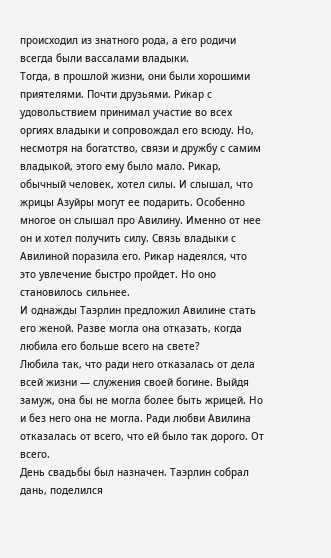происходил из знатного рода, а его родичи всегда были вассалами владыки.
Тогда, в прошлой жизни, они были хорошими приятелями. Почти друзьями. Рикар с удовольствием принимал участие во всех оргиях владыки и сопровождал его всюду. Но, несмотря на богатство, связи и дружбу с самим владыкой, этого ему было мало. Рикар, обычный человек, хотел силы. И слышал, что жрицы Азуйры могут ее подарить. Особенно многое он слышал про Авилину. Именно от нее он и хотел получить силу. Связь владыки с Авилиной поразила его. Рикар надеялся, что это увлечение быстро пройдет. Но оно становилось сильнее.
И однажды Таэрлин предложил Авилине стать его женой. Разве могла она отказать, когда любила его больше всего на свете?
Любила так, что ради него отказалась от дела всей жизни — служения своей богине. Выйдя замуж, она бы не могла более быть жрицей. Но и без него она не могла. Ради любви Авилина отказалась от всего, что ей было так дорого. От всего.
День свадьбы был назначен. Таэрлин собрал дань, поделился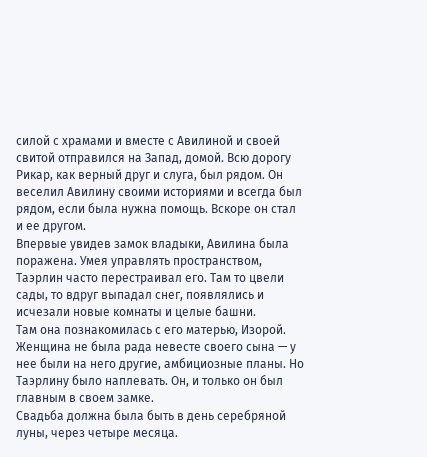силой с храмами и вместе с Авилиной и своей свитой отправился на Запад, домой. Всю дорогу Рикар, как верный друг и слуга, был рядом. Он веселил Авилину своими историями и всегда был рядом, если была нужна помощь. Вскоре он стал и ее другом.
Впервые увидев замок владыки, Авилина была поражена. Умея управлять пространством, Таэрлин часто перестраивал его. Там то цвели сады, то вдруг выпадал снег, появлялись и исчезали новые комнаты и целые башни.
Там она познакомилась с его матерью, Изорой. Женщина не была рада невесте своего сына — у нее были на него другие, амбициозные планы. Но Таэрлину было наплевать. Он, и только он был главным в своем замке.
Свадьба должна была быть в день серебряной луны, через четыре месяца.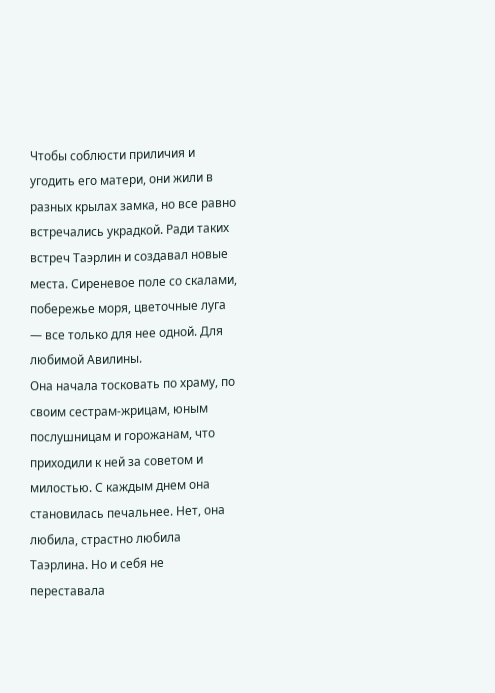Чтобы соблюсти приличия и угодить его матери, они жили в разных крылах замка, но все равно встречались украдкой. Ради таких встреч Таэрлин и создавал новые места. Сиреневое поле со скалами, побережье моря, цветочные луга — все только для нее одной. Для любимой Авилины.
Она начала тосковать по храму, по своим сестрам-жрицам, юным послушницам и горожанам, что приходили к ней за советом и милостью. С каждым днем она становилась печальнее. Нет, она любила, страстно любила Таэрлина. Но и себя не переставала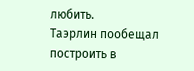любить.
Таэрлин пообещал построить в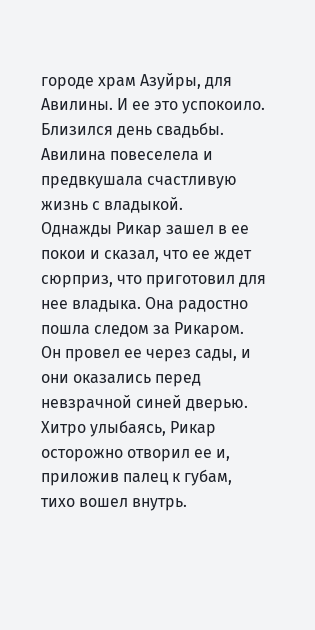городе храм Азуйры, для Авилины. И ее это успокоило. Близился день свадьбы. Авилина повеселела и предвкушала счастливую жизнь с владыкой.
Однажды Рикар зашел в ее покои и сказал, что ее ждет сюрприз, что приготовил для нее владыка. Она радостно пошла следом за Рикаром. Он провел ее через сады, и они оказались перед невзрачной синей дверью. Хитро улыбаясь, Рикар осторожно отворил ее и, приложив палец к губам, тихо вошел внутрь.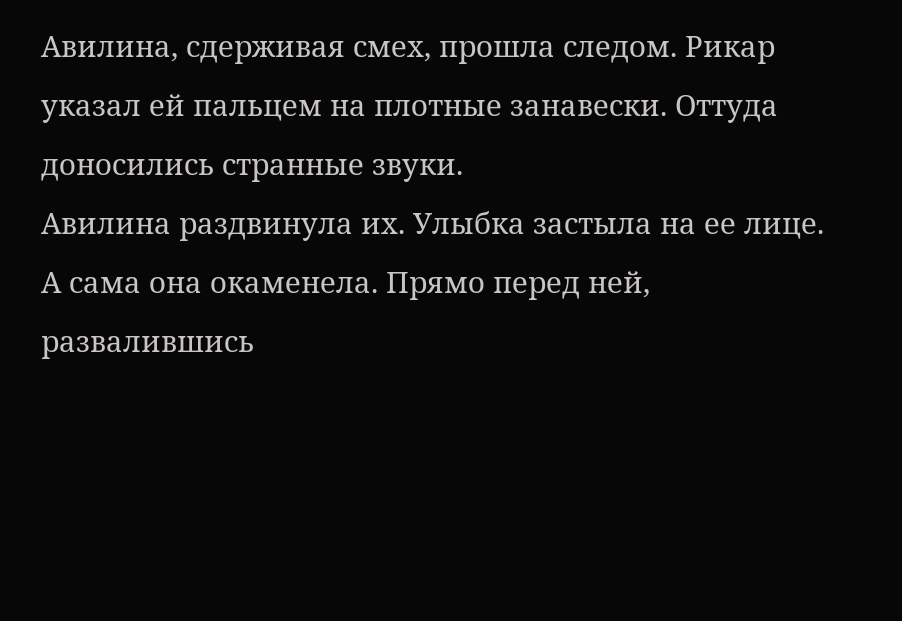Авилина, сдерживая смех, прошла следом. Рикар указал ей пальцем на плотные занавески. Оттуда доносились странные звуки.
Авилина раздвинула их. Улыбка застыла на ее лице. А сама она окаменела. Прямо перед ней, развалившись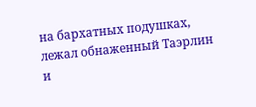на бархатных подушках, лежал обнаженный Таэрлин и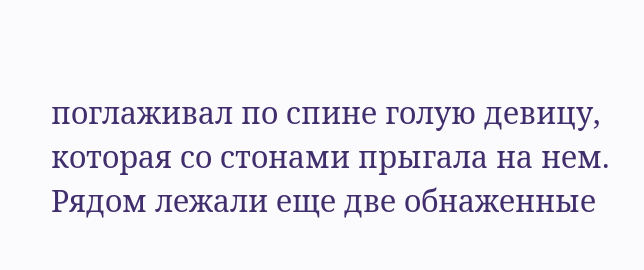поглаживал по спине голую девицу, которая со стонами прыгала на нем. Рядом лежали еще две обнаженные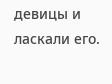девицы и ласкали его.